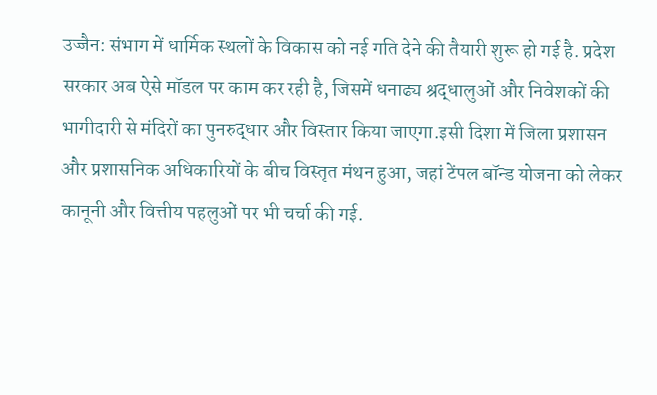उज्जैन: संभाग में धार्मिक स्थलों के विकास को नई गति देने की तैयारी शुरू हो गई है. प्रदेश सरकार अब ऐसे मॉडल पर काम कर रही है, जिसमें धनाढ्य श्रद्धालुओं और निवेशकों की भागीदारी से मंदिरों का पुनरुद्धार और विस्तार किया जाएगा.इसी दिशा में जिला प्रशासन और प्रशासनिक अधिकारियों के बीच विस्तृत मंथन हुआ, जहां टेंपल बॉन्ड योजना को लेकर कानूनी और वित्तीय पहलुओं पर भी चर्चा की गई.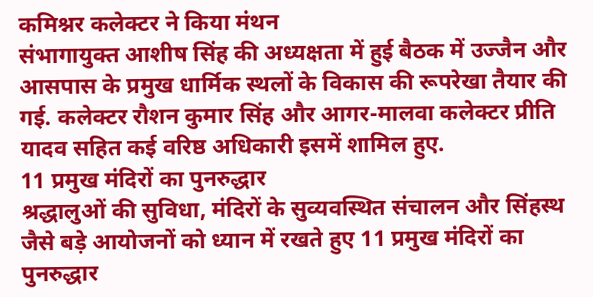कमिश्नर कलेक्टर ने किया मंथन
संभागायुक्त आशीष सिंह की अध्यक्षता में हुई बैठक में उज्जैन और आसपास के प्रमुख धार्मिक स्थलों के विकास की रूपरेखा तैयार की गई. कलेक्टर रौशन कुमार सिंह और आगर-मालवा कलेक्टर प्रीति यादव सहित कई वरिष्ठ अधिकारी इसमें शामिल हुए.
11 प्रमुख मंदिरों का पुनरुद्धार
श्रद्धालुओं की सुविधा, मंदिरों के सुव्यवस्थित संचालन और सिंहस्थ जैसे बड़े आयोजनों को ध्यान में रखते हुए 11 प्रमुख मंदिरों का पुनरुद्धार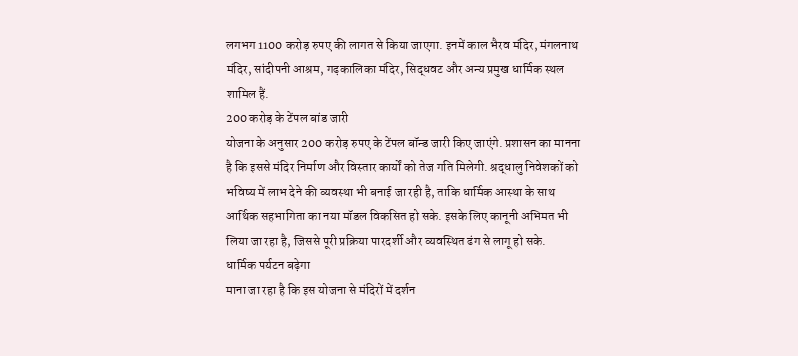लगभग 1100 करोड़ रुपए की लागत से किया जाएगा. इनमें काल भैरव मंदिर, मंगलनाथ मंदिर, सांदीपनी आश्रम, गढ़कालिका मंदिर, सिद्धवट और अन्य प्रमुख धार्मिक स्थल शामिल हैं.
200 करोड़ के टेंपल बांड जारी
योजना के अनुसार 200 करोड़ रुपए के टेंपल बॉन्ड जारी किए जाएंगे. प्रशासन का मानना है कि इससे मंदिर निर्माण और विस्तार कार्यों को तेज गति मिलेगी. श्रद्धालु निवेशकों को भविष्य में लाभ देने की व्यवस्था भी बनाई जा रही है, ताकि धार्मिक आस्था के साथ आर्थिक सहभागिता का नया मॉडल विकसित हो सके. इसके लिए कानूनी अभिमत भी लिया जा रहा है, जिससे पूरी प्रक्रिया पारदर्शी और व्यवस्थित ढंग से लागू हो सके.
धार्मिक पर्यटन बढ़ेगा
माना जा रहा है कि इस योजना से मंदिरों में दर्शन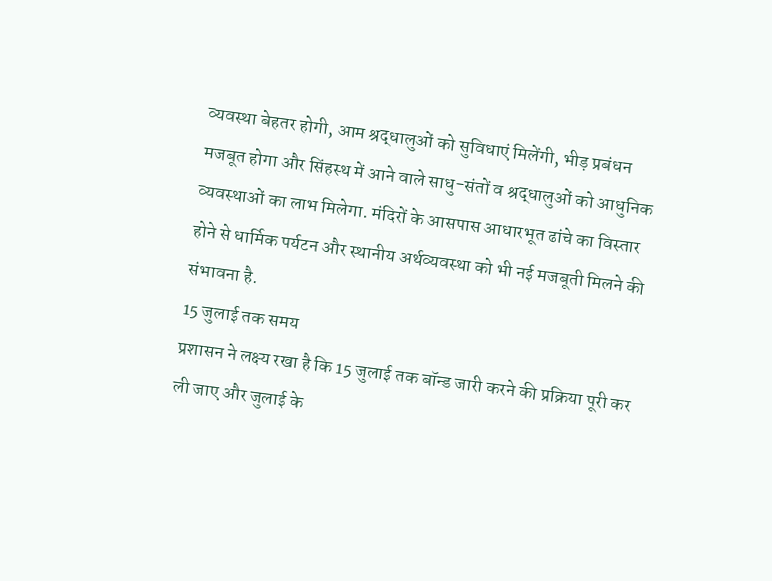व्यवस्था बेहतर होगी, आम श्रद्धालुओं को सुविधाएं मिलेंगी, भीड़ प्रबंधन मजबूत होगा और सिंहस्थ में आने वाले साधु-संतों व श्रद्धालुओं को आधुनिक व्यवस्थाओं का लाभ मिलेगा. मंदिरों के आसपास आधारभूत ढांचे का विस्तार होने से धार्मिक पर्यटन और स्थानीय अर्थव्यवस्था को भी नई मजबूती मिलने की संभावना है.
15 जुलाई तक समय
प्रशासन ने लक्ष्य रखा है कि 15 जुलाई तक बॉन्ड जारी करने की प्रक्रिया पूरी कर ली जाए और जुलाई के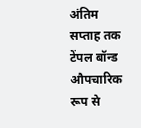अंतिम सप्ताह तक टेंपल बॉन्ड औपचारिक रूप से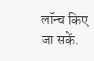लॉन्च किए जा सकें.